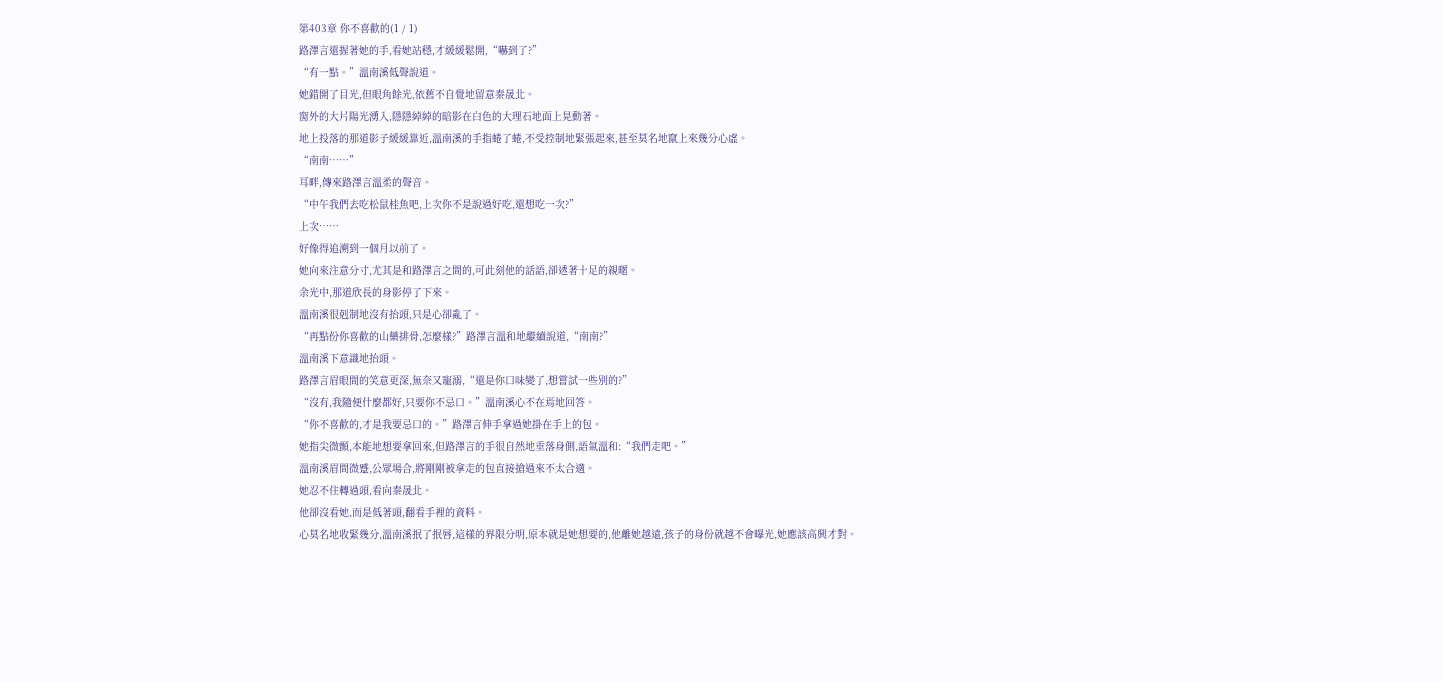第403章 你不喜歡的(1 / 1)
路澤言還握著她的手,看她站穩,才緩緩鬆開,“嚇到了?”
“有一點。”溫南溪低聲說道。
她錯開了目光,但眼角餘光,依舊不自覺地留意秦晟北。
窗外的大片陽光湧入,隱隱綽綽的暗影在白色的大理石地面上晃動著。
地上投落的那道影子緩緩靠近,溫南溪的手指蜷了蜷,不受控制地緊張起來,甚至莫名地竄上來幾分心虛。
“南南……”
耳畔,傳來路澤言溫柔的聲音。
“中午我們去吃松鼠桂魚吧,上次你不是說過好吃,還想吃一次?”
上次……
好像得追溯到一個月以前了。
她向來注意分寸,尤其是和路澤言之間的,可此刻他的話語,卻透著十足的親暱。
余光中,那道欣長的身影停了下來。
溫南溪很剋制地沒有抬頭,只是心卻亂了。
“再點份你喜歡的山藥排骨,怎麼樣?”路澤言溫和地繼續說道,“南南?”
溫南溪下意識地抬頭。
路澤言眉眼間的笑意更深,無奈又寵溺,“還是你口味變了,想嘗試一些別的?”
“沒有,我隨便什麼都好,只要你不忌口。”溫南溪心不在焉地回答。
“你不喜歡的,才是我要忌口的。”路澤言伸手拿過她掛在手上的包。
她指尖微顫,本能地想要拿回來,但路澤言的手很自然地垂落身側,語氣溫和:“我們走吧。”
溫南溪眉間微蹙,公眾場合,將剛剛被拿走的包直接搶過來不太合適。
她忍不住轉過頭,看向秦晟北。
他卻沒看她,而是低著頭,翻看手裡的資料。
心莫名地收緊幾分,溫南溪抿了抿唇,這樣的界限分明,原本就是她想要的,他離她越遠,孩子的身份就越不會曝光,她應該高興才對。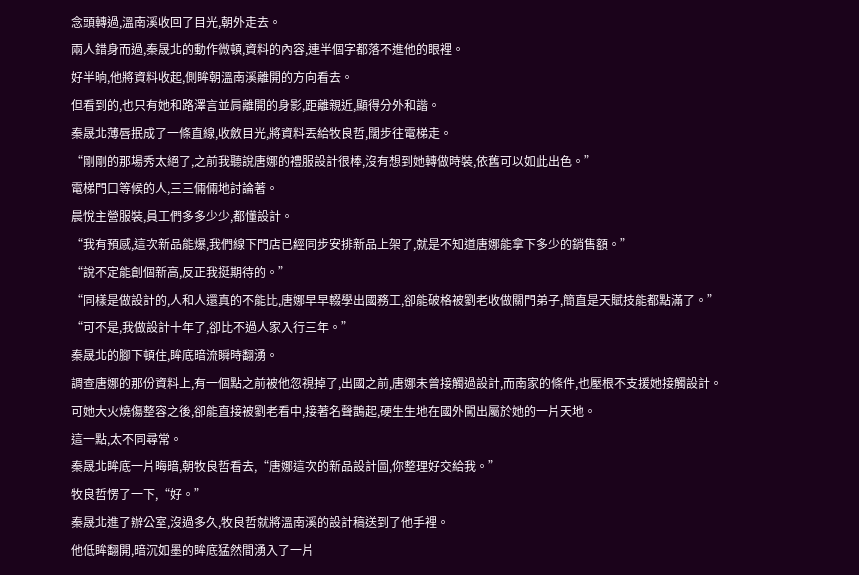念頭轉過,溫南溪收回了目光,朝外走去。
兩人錯身而過,秦晟北的動作微頓,資料的內容,連半個字都落不進他的眼裡。
好半晌,他將資料收起,側眸朝溫南溪離開的方向看去。
但看到的,也只有她和路澤言並肩離開的身影,距離親近,顯得分外和諧。
秦晟北薄唇抿成了一條直線,收斂目光,將資料丟給牧良哲,闊步往電梯走。
“剛剛的那場秀太絕了,之前我聽說唐娜的禮服設計很棒,沒有想到她轉做時裝,依舊可以如此出色。”
電梯門口等候的人,三三倆倆地討論著。
晨悅主營服裝,員工們多多少少,都懂設計。
“我有預感,這次新品能爆,我們線下門店已經同步安排新品上架了,就是不知道唐娜能拿下多少的銷售額。”
“說不定能創個新高,反正我挺期待的。”
“同樣是做設計的,人和人還真的不能比,唐娜早早輟學出國務工,卻能破格被劉老收做關門弟子,簡直是天賦技能都點滿了。”
“可不是,我做設計十年了,卻比不過人家入行三年。”
秦晟北的腳下頓住,眸底暗流瞬時翻湧。
調查唐娜的那份資料上,有一個點之前被他忽視掉了,出國之前,唐娜未曾接觸過設計,而南家的條件,也壓根不支援她接觸設計。
可她大火燒傷整容之後,卻能直接被劉老看中,接著名聲鵲起,硬生生地在國外闖出屬於她的一片天地。
這一點,太不同尋常。
秦晟北眸底一片晦暗,朝牧良哲看去,“唐娜這次的新品設計圖,你整理好交給我。”
牧良哲愣了一下,“好。”
秦晟北進了辦公室,沒過多久,牧良哲就將溫南溪的設計稿送到了他手裡。
他低眸翻開,暗沉如墨的眸底猛然間湧入了一片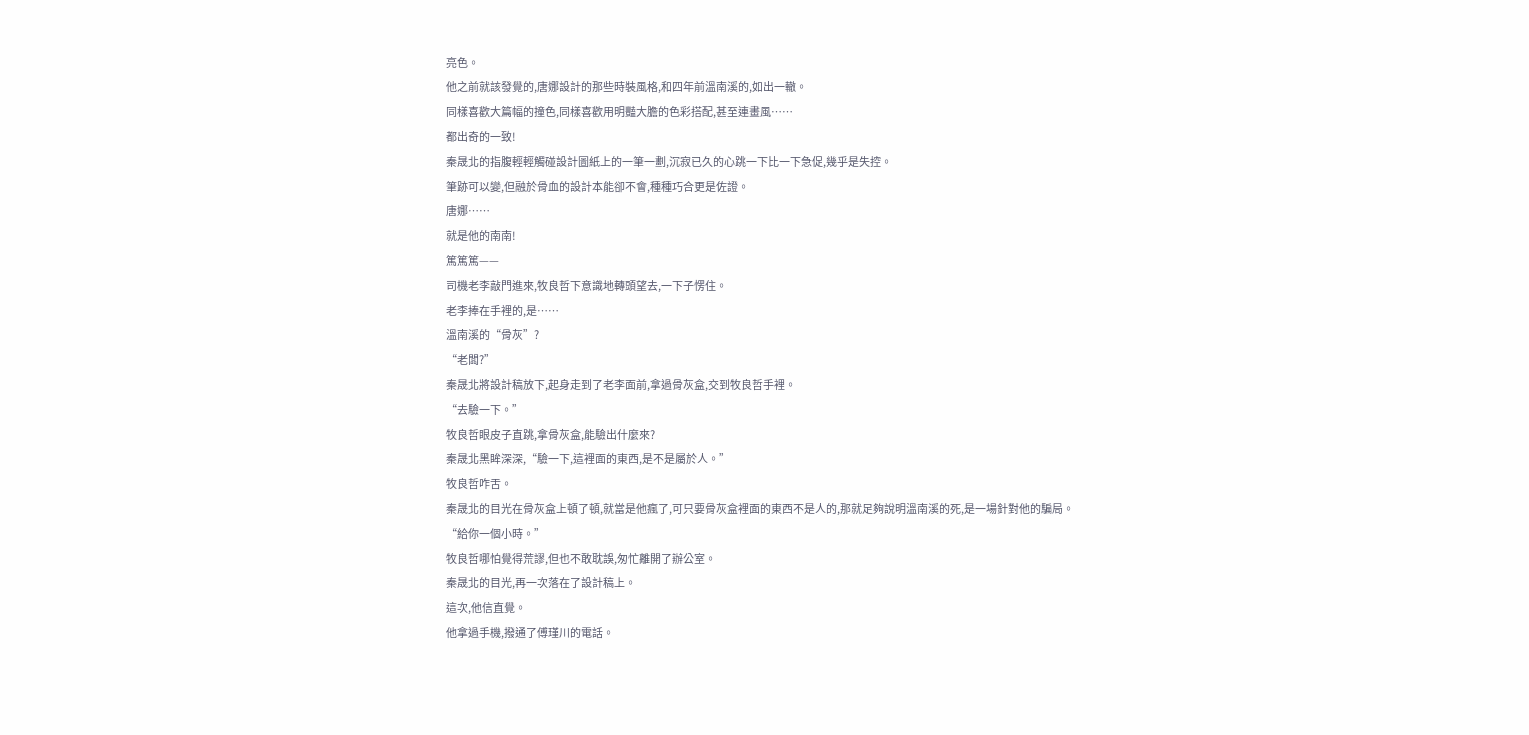亮色。
他之前就該發覺的,唐娜設計的那些時裝風格,和四年前溫南溪的,如出一轍。
同樣喜歡大篇幅的撞色,同樣喜歡用明豔大膽的色彩搭配,甚至連畫風……
都出奇的一致!
秦晟北的指腹輕輕觸碰設計圖紙上的一筆一劃,沉寂已久的心跳一下比一下急促,幾乎是失控。
筆跡可以變,但融於骨血的設計本能卻不會,種種巧合更是佐證。
唐娜……
就是他的南南!
篤篤篤——
司機老李敲門進來,牧良哲下意識地轉頭望去,一下子愣住。
老李捧在手裡的,是……
溫南溪的“骨灰”?
“老闆?”
秦晟北將設計稿放下,起身走到了老李面前,拿過骨灰盒,交到牧良哲手裡。
“去驗一下。”
牧良哲眼皮子直跳,拿骨灰盒,能驗出什麼來?
秦晟北黑眸深深,“驗一下,這裡面的東西,是不是屬於人。”
牧良哲咋舌。
秦晟北的目光在骨灰盒上頓了頓,就當是他瘋了,可只要骨灰盒裡面的東西不是人的,那就足夠說明溫南溪的死,是一場針對他的騙局。
“給你一個小時。”
牧良哲哪怕覺得荒謬,但也不敢耽誤,匆忙離開了辦公室。
秦晟北的目光,再一次落在了設計稿上。
這次,他信直覺。
他拿過手機,撥通了傅瑾川的電話。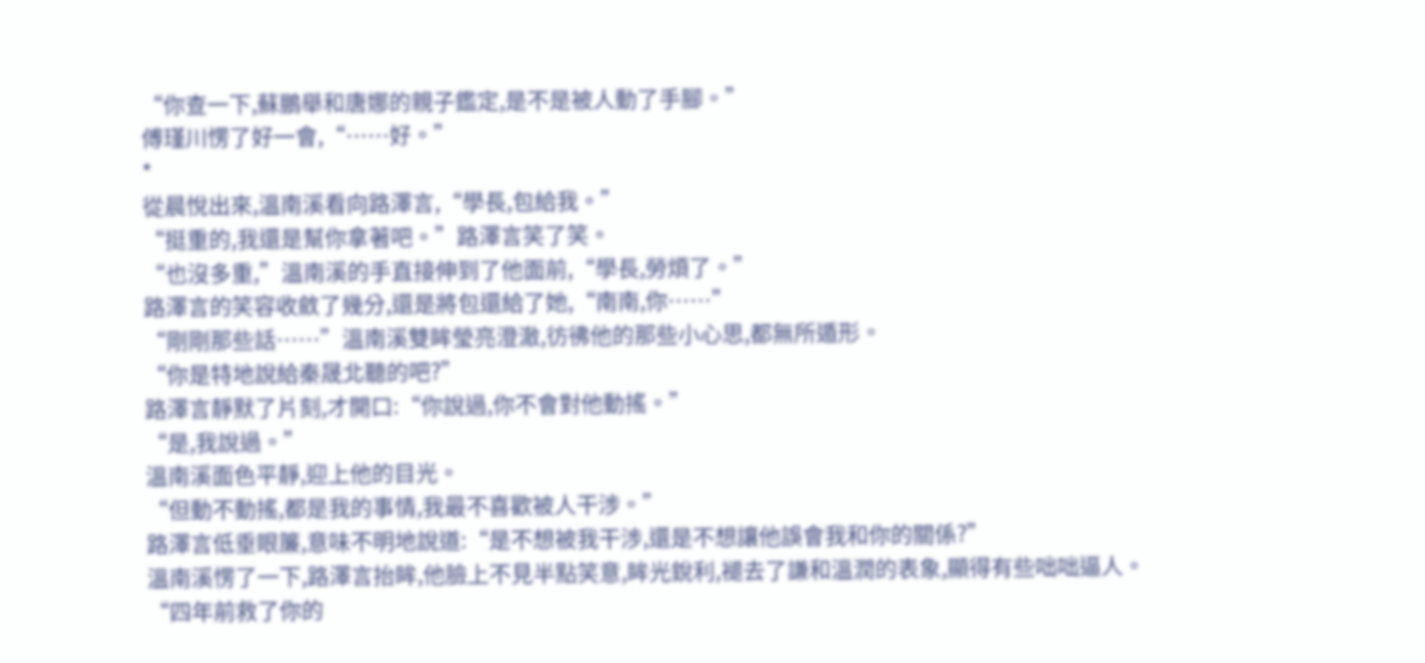“你查一下,蘇鵬舉和唐娜的親子鑑定,是不是被人動了手腳。”
傅瑾川愣了好一會,“……好。”
*
從晨悅出來,溫南溪看向路澤言,“學長,包給我。”
“挺重的,我還是幫你拿著吧。”路澤言笑了笑。
“也沒多重,”溫南溪的手直接伸到了他面前,“學長,勞煩了。”
路澤言的笑容收斂了幾分,還是將包還給了她,“南南,你……”
“剛剛那些話……”溫南溪雙眸瑩亮澄澈,彷彿他的那些小心思,都無所遁形。
“你是特地說給秦晟北聽的吧?”
路澤言靜默了片刻,才開口:“你說過,你不會對他動搖。”
“是,我說過。”
溫南溪面色平靜,迎上他的目光。
“但動不動搖,都是我的事情,我最不喜歡被人干涉。”
路澤言低垂眼簾,意味不明地說道:“是不想被我干涉,還是不想讓他誤會我和你的關係?”
溫南溪愣了一下,路澤言抬眸,他臉上不見半點笑意,眸光銳利,褪去了謙和溫潤的表象,顯得有些咄咄逼人。
“四年前救了你的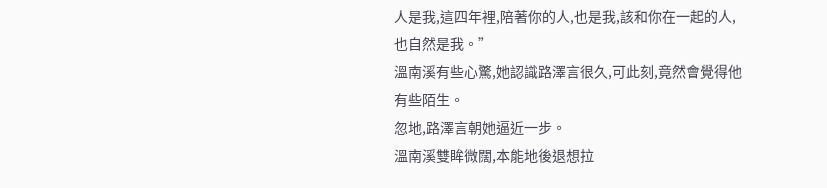人是我,這四年裡,陪著你的人,也是我,該和你在一起的人,也自然是我。”
溫南溪有些心驚,她認識路澤言很久,可此刻,竟然會覺得他有些陌生。
忽地,路澤言朝她逼近一步。
溫南溪雙眸微闊,本能地後退想拉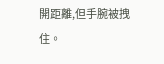開距離,但手腕被拽住。